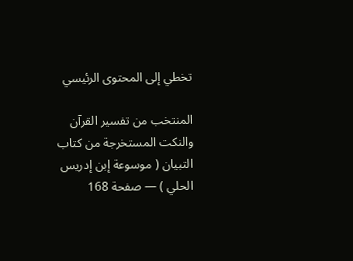تخطي إلى المحتوى الرئيسي

المنتخب من تفسير القرآن والنكت المستخرجة من كتاب التبيان ( موسوعة إبن إدريس الحلي ) — صفحة 168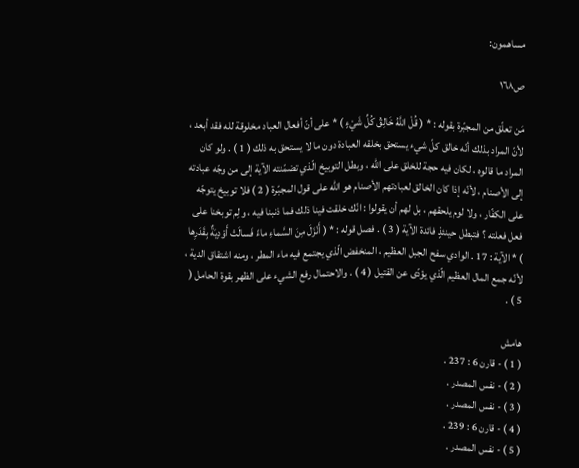مساهمون:

ص١٦٨

مَن تعلّق من المجبّرة بقوله : * ( قُلْ اللَّهُ خَالِقُ كُلِّ شَيْءٍ ) * على أنّ أفعال العباد مخلوقة لله فقد أبعد ، لأنّ المراد بذلك أنّه خالق كلّ شيء يستحق بخلقه العبادة دون ما لا يستحق به ذلك ( 1 ) . ولو كان المراد ما قالوه ، لكان فيه حجة للخلق على الله ، وبطل التوبيخ الّذي تضمّنته الآية إلى من وجّه عبادته إلى الأصنام ، لأنّه إذا كان الخالق لعبادتهم الأصنام هو الله على قول المجبّرة ( 2 ) فلا توبيخ يتوجّه على الكفّار ، ولا لوم يلحقهم ، بل لهم أن يقولوا : انّك خلقت فينا ذلك فما ذنبنا فيه ، ولِم توبخنا على فعل فعلته ؟ فتبطل حينئذٍ فائدة الآية ( 3 ) . فصل قوله : * ( أَنْزَلَ مِنَ السَّماءِ ماءً فَسالَتْ أَوْدِيَةٌ بِقَدَرِها ) * الآية : 17 . الوادي سفح الجبل العظيم ، المنخفض الّذي يجتمع فيه ماء المطر ، ومنه اشتقاق الدية ، لأنّه جمع المال العظيم الّذي يؤدّى عن القتيل ( 4 ) . والاحتمال رفع الشيء على الظهر بقوة الحامل ( 5 ) .

هامش
( 1 ) - قارن 6 : 237 .
( 2 ) - نفس المصدر .
( 3 ) - نفس المصدر .
( 4 ) - قارن 6 : 239 .
( 5 ) - نفس المصدر .